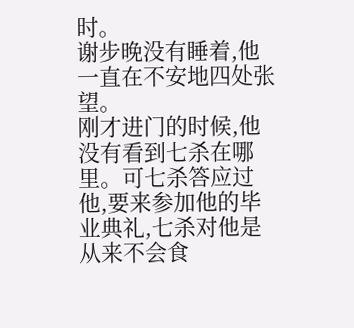时。
谢步晚没有睡着,他一直在不安地四处张望。
刚才进门的时候,他没有看到七杀在哪里。可七杀答应过他,要来参加他的毕业典礼,七杀对他是从来不会食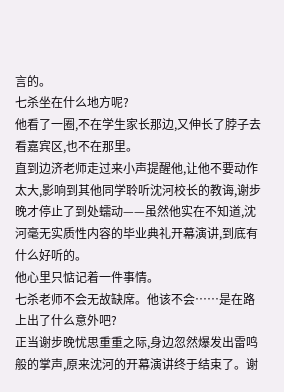言的。
七杀坐在什么地方呢?
他看了一圈,不在学生家长那边,又伸长了脖子去看嘉宾区,也不在那里。
直到边济老师走过来小声提醒他,让他不要动作太大,影响到其他同学聆听沈河校长的教诲,谢步晚才停止了到处蠕动——虽然他实在不知道,沈河毫无实质性内容的毕业典礼开幕演讲,到底有什么好听的。
他心里只惦记着一件事情。
七杀老师不会无故缺席。他该不会……是在路上出了什么意外吧?
正当谢步晚忧思重重之际,身边忽然爆发出雷鸣般的掌声,原来沈河的开幕演讲终于结束了。谢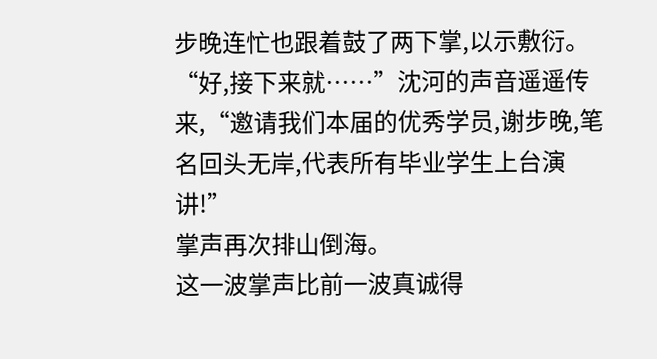步晚连忙也跟着鼓了两下掌,以示敷衍。
“好,接下来就……”沈河的声音遥遥传来,“邀请我们本届的优秀学员,谢步晚,笔名回头无岸,代表所有毕业学生上台演讲!”
掌声再次排山倒海。
这一波掌声比前一波真诚得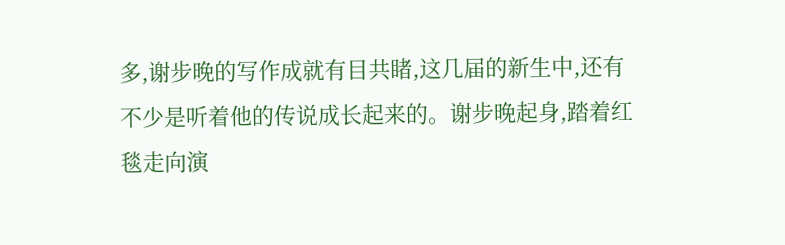多,谢步晚的写作成就有目共睹,这几届的新生中,还有不少是听着他的传说成长起来的。谢步晚起身,踏着红毯走向演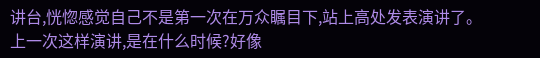讲台,恍惚感觉自己不是第一次在万众瞩目下,站上高处发表演讲了。
上一次这样演讲,是在什么时候?好像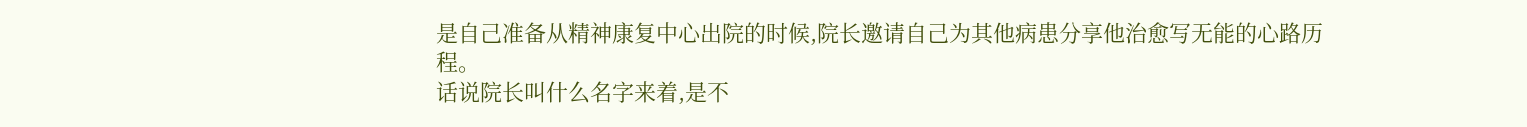是自己准备从精神康复中心出院的时候,院长邀请自己为其他病患分享他治愈写无能的心路历程。
话说院长叫什么名字来着,是不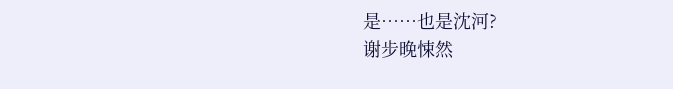是……也是沈河?
谢步晚悚然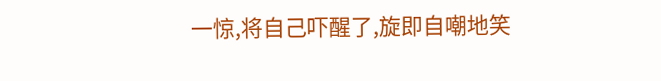一惊,将自己吓醒了,旋即自嘲地笑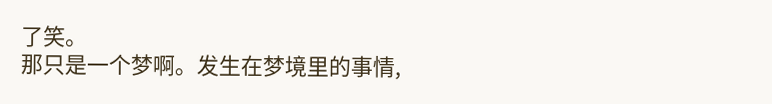了笑。
那只是一个梦啊。发生在梦境里的事情,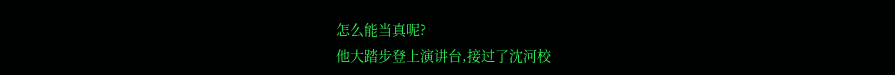怎么能当真呢?
他大踏步登上演讲台,接过了沈河校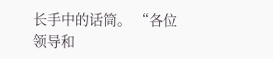长手中的话筒。 “各位领导和